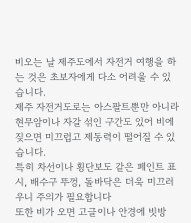비오는 날 제주도에서 자전거 여행을 하는 것은 초보자에게 다소 어려울 수 있습니다.
제주 자전거도로는 아스팔트뿐만 아니라 현무암이나 자갈 섞인 구간도 있어 비에 짖으면 미끄럽고 제동력이 떨어질 수 있습니다.
특히 차선이나 횡단보도 같은 페인트 표시, 배수구 뚜껑, 돌바닥은 더욱 미끄러우니 주의가 필요합니다
또한 비가 오면 고글이나 안경에 빗방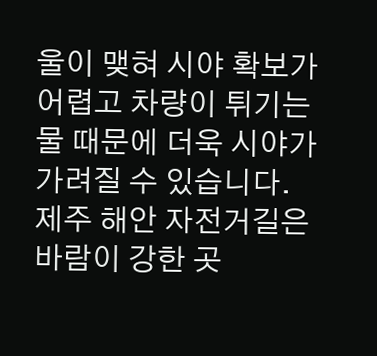울이 맺혀 시야 확보가 어렵고 차량이 튀기는 물 때문에 더욱 시야가 가려질 수 있습니다.
제주 해안 자전거길은 바람이 강한 곳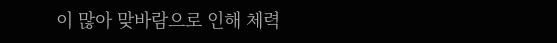이 많아 맞바람으로 인해 체력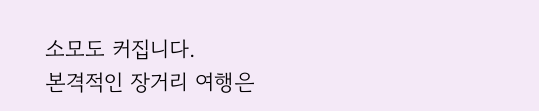소모도 커집니다.
본격적인 장거리 여행은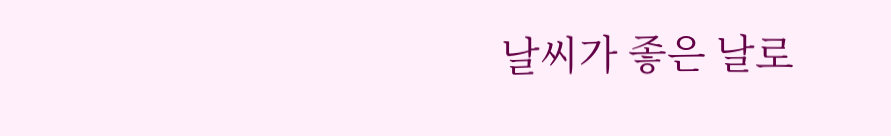날씨가 좋은 날로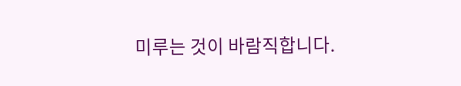미루는 것이 바람직합니다.